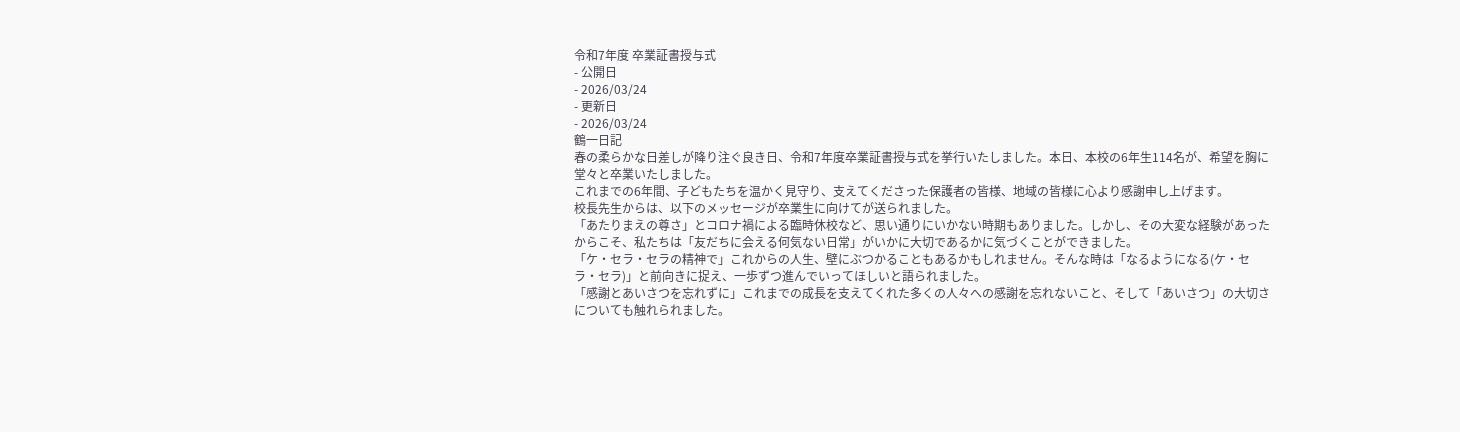令和7年度 卒業証書授与式
- 公開日
- 2026/03/24
- 更新日
- 2026/03/24
鶴一日記
春の柔らかな日差しが降り注ぐ良き日、令和7年度卒業証書授与式を挙行いたしました。本日、本校の6年生114名が、希望を胸に堂々と卒業いたしました。
これまでの6年間、子どもたちを温かく見守り、支えてくださった保護者の皆様、地域の皆様に心より感謝申し上げます。
校長先生からは、以下のメッセージが卒業生に向けてが送られました。
「あたりまえの尊さ」とコロナ禍による臨時休校など、思い通りにいかない時期もありました。しかし、その大変な経験があったからこそ、私たちは「友だちに会える何気ない日常」がいかに大切であるかに気づくことができました。
「ケ・セラ・セラの精神で」これからの人生、壁にぶつかることもあるかもしれません。そんな時は「なるようになる(ケ・セラ・セラ)」と前向きに捉え、一歩ずつ進んでいってほしいと語られました。
「感謝とあいさつを忘れずに」これまでの成長を支えてくれた多くの人々への感謝を忘れないこと、そして「あいさつ」の大切さについても触れられました。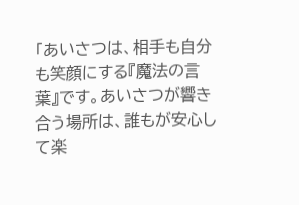「あいさつは、相手も自分も笑顔にする『魔法の言葉』です。あいさつが響き合う場所は、誰もが安心して楽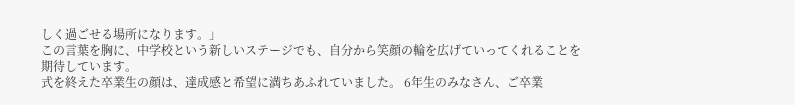しく過ごせる場所になります。」
この言葉を胸に、中学校という新しいステージでも、自分から笑顔の輪を広げていってくれることを期待しています。
式を終えた卒業生の顔は、達成感と希望に満ちあふれていました。 6年生のみなさん、ご卒業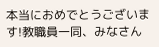本当におめでとうございます!教職員一同、みなさん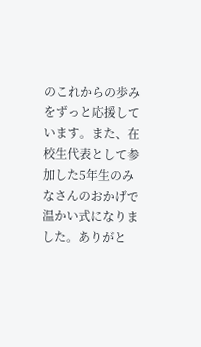のこれからの歩みをずっと応援しています。また、在校生代表として参加した5年生のみなさんのおかげで温かい式になりました。ありがと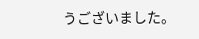うございました。